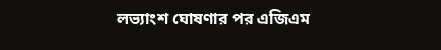লভ্যাংশ ঘোষণার পর এজিএম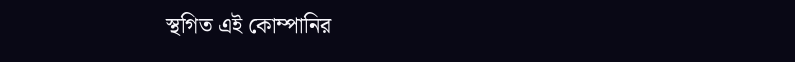স্থগিত এই কোম্পানির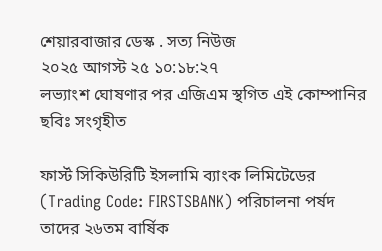শেয়ারবাজার ডেস্ক . সত্য নিউজ
২০২৫ আগস্ট ২৫ ১০:১৮:২৭
লভ্যাংশ ঘোষণার পর এজিএম স্থগিত এই কোম্পানির
ছবিঃ সংগৃহীত

ফার্স্ট সিকিউরিটি ইসলামি ব্যাংক লিমিটেডের (Trading Code: FIRSTSBANK) পরিচালনা পর্ষদ তাদের ২৬তম বার্ষিক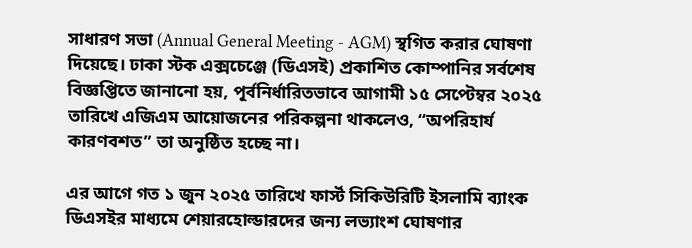সাধারণ সভা (Annual General Meeting - AGM) স্থগিত করার ঘোষণা দিয়েছে। ঢাকা স্টক এক্সচেঞ্জে (ডিএসই) প্রকাশিত কোম্পানির সর্বশেষ বিজ্ঞপ্তিতে জানানো হয়, পূর্বনির্ধারিতভাবে আগামী ১৫ সেপ্টেম্বর ২০২৫ তারিখে এজিএম আয়োজনের পরিকল্পনা থাকলেও, “অপরিহার্য কারণবশত” তা অনুষ্ঠিত হচ্ছে না।

এর আগে গত ১ জুন ২০২৫ তারিখে ফার্স্ট সিকিউরিটি ইসলামি ব্যাংক ডিএসইর মাধ্যমে শেয়ারহোল্ডারদের জন্য লভ্যাংশ ঘোষণার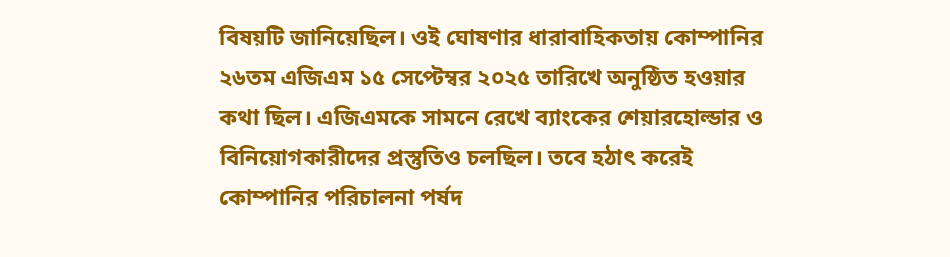বিষয়টি জানিয়েছিল। ওই ঘোষণার ধারাবাহিকতায় কোম্পানির ২৬তম এজিএম ১৫ সেপ্টেম্বর ২০২৫ তারিখে অনুষ্ঠিত হওয়ার কথা ছিল। এজিএমকে সামনে রেখে ব্যাংকের শেয়ারহোল্ডার ও বিনিয়োগকারীদের প্রস্তুতিও চলছিল। তবে হঠাৎ করেই কোম্পানির পরিচালনা পর্ষদ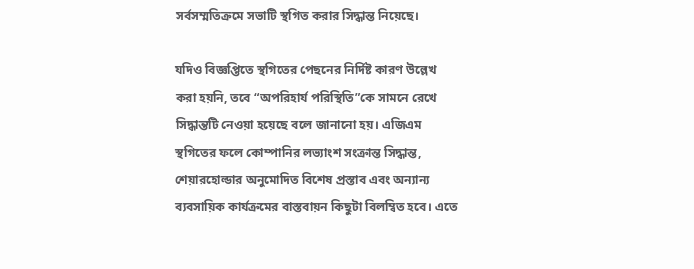সর্বসম্মতিক্রমে সভাটি স্থগিত করার সিদ্ধান্ত নিয়েছে।

যদিও বিজ্ঞপ্তিতে স্থগিতের পেছনের নির্দিষ্ট কারণ উল্লেখ করা হয়নি, তবে “অপরিহার্য পরিস্থিতি”কে সামনে রেখে সিদ্ধান্তটি নেওয়া হয়েছে বলে জানানো হয়। এজিএম স্থগিতের ফলে কোম্পানির লভ্যাংশ সংক্রান্ত সিদ্ধান্ত, শেয়ারহোল্ডার অনুমোদিত বিশেষ প্রস্তাব এবং অন্যান্য ব্যবসায়িক কার্যক্রমের বাস্তবায়ন কিছুটা বিলম্বিত হবে। এতে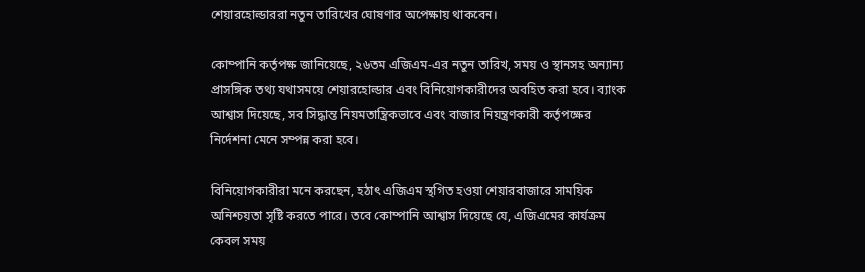শেয়ারহোল্ডাররা নতুন তারিখের ঘোষণার অপেক্ষায় থাকবেন।

কোম্পানি কর্তৃপক্ষ জানিয়েছে, ২৬তম এজিএম-এর নতুন তারিখ, সময় ও স্থানসহ অন্যান্য প্রাসঙ্গিক তথ্য যথাসময়ে শেয়ারহোল্ডার এবং বিনিয়োগকারীদের অবহিত করা হবে। ব্যাংক আশ্বাস দিয়েছে, সব সিদ্ধান্ত নিয়মতান্ত্রিকভাবে এবং বাজার নিয়ন্ত্রণকারী কর্তৃপক্ষের নির্দেশনা মেনে সম্পন্ন করা হবে।

বিনিয়োগকারীরা মনে করছেন, হঠাৎ এজিএম স্থগিত হওয়া শেয়ারবাজারে সাময়িক অনিশ্চয়তা সৃষ্টি করতে পারে। তবে কোম্পানি আশ্বাস দিয়েছে যে, এজিএমের কার্যক্রম কেবল সময়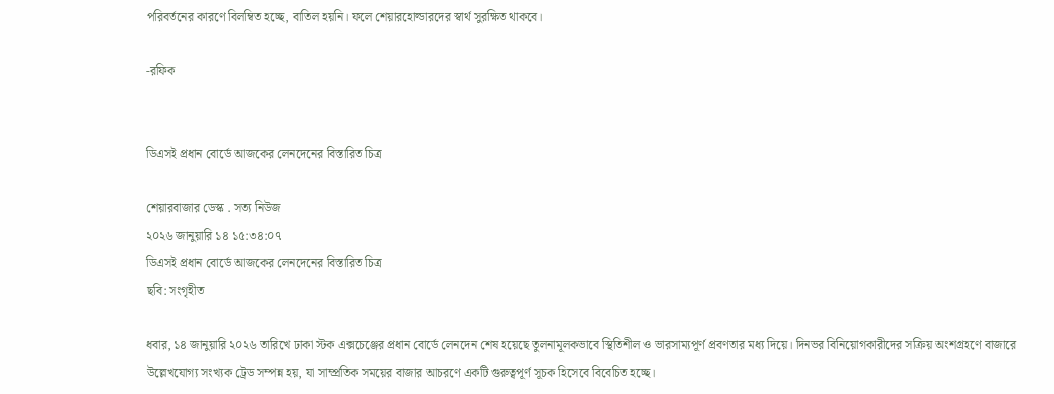পরিবর্তনের কারণে বিলম্বিত হচ্ছে, বাতিল হয়নি। ফলে শেয়ারহোল্ডারদের স্বার্থ সুরক্ষিত থাকবে।

-রফিক


ডিএসই প্রধান বোর্ডে আজকের লেনদেনের বিস্তারিত চিত্র

শেয়ারবাজার ডেস্ক . সত্য নিউজ
২০২৬ জানুয়ারি ১৪ ১৫:৩৪:০৭
ডিএসই প্রধান বোর্ডে আজকের লেনদেনের বিস্তারিত চিত্র
ছবি: সংগৃহীত

ধবার, ১৪ জানুয়ারি ২০২৬ তারিখে ঢাকা স্টক এক্সচেঞ্জের প্রধান বোর্ডে লেনদেন শেষ হয়েছে তুলনামূলকভাবে স্থিতিশীল ও ভারসাম্যপূর্ণ প্রবণতার মধ্য দিয়ে। দিনভর বিনিয়োগকারীদের সক্রিয় অংশগ্রহণে বাজারে উল্লেখযোগ্য সংখ্যক ট্রেড সম্পন্ন হয়, যা সাম্প্রতিক সময়ের বাজার আচরণে একটি গুরুত্বপূর্ণ সূচক হিসেবে বিবেচিত হচ্ছে।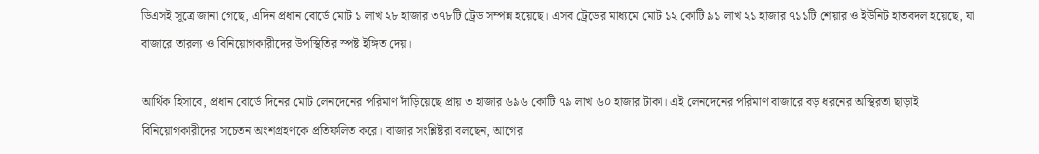ডিএসই সূত্রে জানা গেছে, এদিন প্রধান বোর্ডে মোট ১ লাখ ২৮ হাজার ৩৭৮টি ট্রেড সম্পন্ন হয়েছে। এসব ট্রেডের মাধ্যমে মোট ১২ কোটি ৯১ লাখ ২১ হাজার ৭১১টি শেয়ার ও ইউনিট হাতবদল হয়েছে, যা বাজারে তারল্য ও বিনিয়োগকারীদের উপস্থিতির স্পষ্ট ইঙ্গিত দেয়।

আর্থিক হিসাবে, প্রধান বোর্ডে দিনের মোট লেনদেনের পরিমাণ দাঁড়িয়েছে প্রায় ৩ হাজার ৬৯৬ কোটি ৭৯ লাখ ৬০ হাজার টাকা। এই লেনদেনের পরিমাণ বাজারে বড় ধরনের অস্থিরতা ছাড়াই বিনিয়োগকারীদের সচেতন অংশগ্রহণকে প্রতিফলিত করে। বাজার সংশ্লিষ্টরা বলছেন, আগের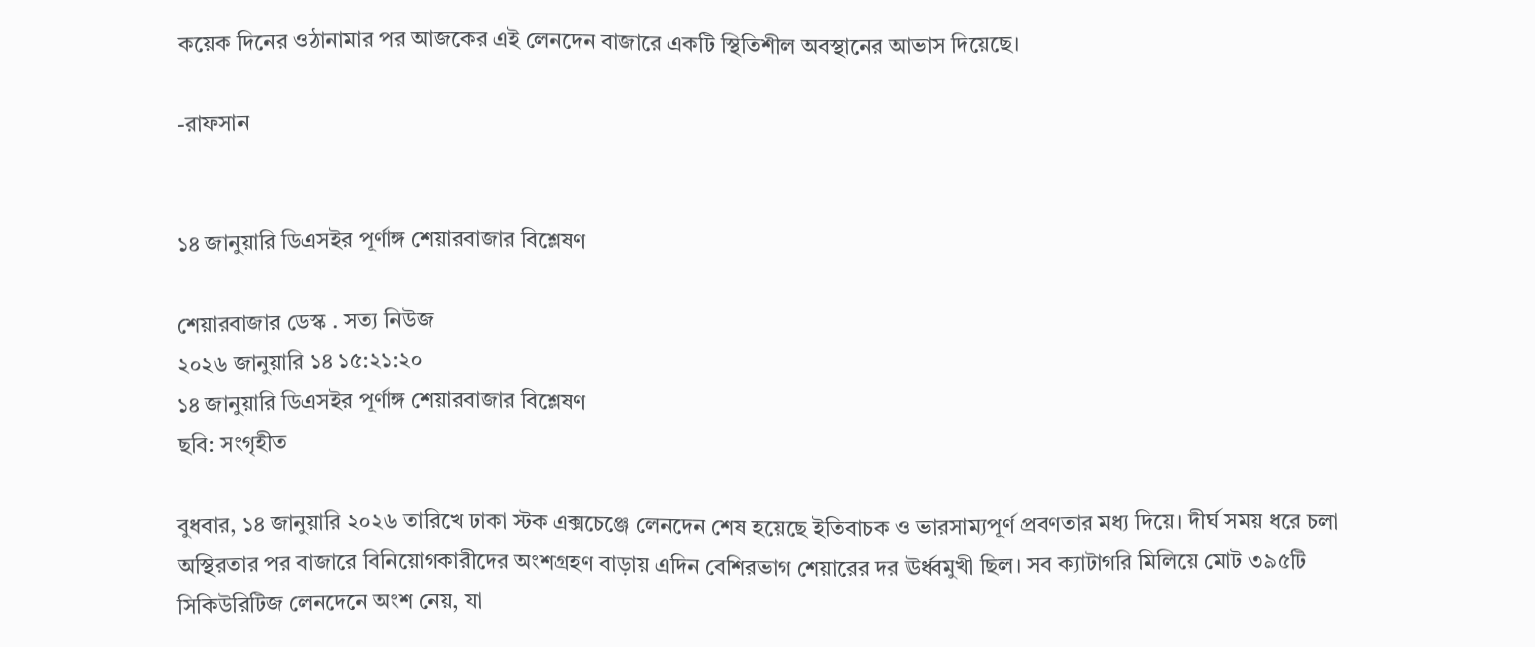কয়েক দিনের ওঠানামার পর আজকের এই লেনদেন বাজারে একটি স্থিতিশীল অবস্থানের আভাস দিয়েছে।

-রাফসান


১৪ জানুয়ারি ডিএসইর পূর্ণাঙ্গ শেয়ারবাজার বিশ্লেষণ

শেয়ারবাজার ডেস্ক . সত্য নিউজ
২০২৬ জানুয়ারি ১৪ ১৫:২১:২০
১৪ জানুয়ারি ডিএসইর পূর্ণাঙ্গ শেয়ারবাজার বিশ্লেষণ
ছবি: সংগৃহীত

বুধবার, ১৪ জানুয়ারি ২০২৬ তারিখে ঢাকা স্টক এক্সচেঞ্জে লেনদেন শেষ হয়েছে ইতিবাচক ও ভারসাম্যপূর্ণ প্রবণতার মধ্য দিয়ে। দীর্ঘ সময় ধরে চলা অস্থিরতার পর বাজারে বিনিয়োগকারীদের অংশগ্রহণ বাড়ায় এদিন বেশিরভাগ শেয়ারের দর ঊর্ধ্বমুখী ছিল। সব ক্যাটাগরি মিলিয়ে মোট ৩৯৫টি সিকিউরিটিজ লেনদেনে অংশ নেয়, যা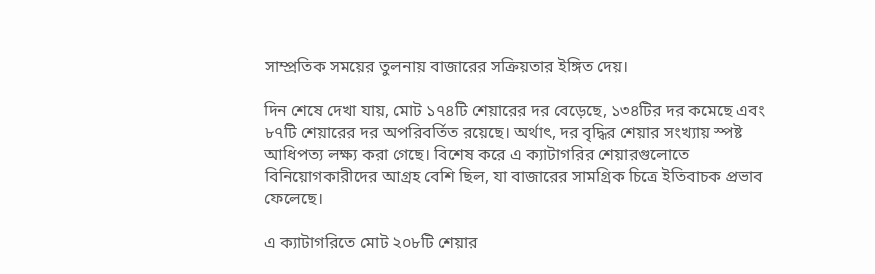সাম্প্রতিক সময়ের তুলনায় বাজারের সক্রিয়তার ইঙ্গিত দেয়।

দিন শেষে দেখা যায়, মোট ১৭৪টি শেয়ারের দর বেড়েছে, ১৩৪টির দর কমেছে এবং ৮৭টি শেয়ারের দর অপরিবর্তিত রয়েছে। অর্থাৎ, দর বৃদ্ধির শেয়ার সংখ্যায় স্পষ্ট আধিপত্য লক্ষ্য করা গেছে। বিশেষ করে এ ক্যাটাগরির শেয়ারগুলোতে বিনিয়োগকারীদের আগ্রহ বেশি ছিল, যা বাজারের সামগ্রিক চিত্রে ইতিবাচক প্রভাব ফেলেছে।

এ ক্যাটাগরিতে মোট ২০৮টি শেয়ার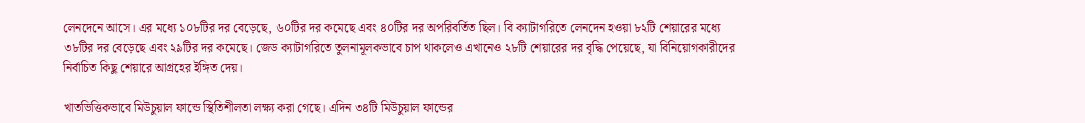লেনদেনে আসে। এর মধ্যে ১০৮টির দর বেড়েছে, ৬০টির দর কমেছে এবং ৪০টির দর অপরিবর্তিত ছিল। বি ক্যাটাগরিতে লেনদেন হওয়া ৮২টি শেয়ারের মধ্যে ৩৮টির দর বেড়েছে এবং ২৯টির দর কমেছে। জেড ক্যাটাগরিতে তুলনামূলকভাবে চাপ থাকলেও এখানেও ২৮টি শেয়ারের দর বৃদ্ধি পেয়েছে, যা বিনিয়োগকারীদের নির্বাচিত কিছু শেয়ারে আগ্রহের ইঙ্গিত দেয়।

খাতভিত্তিকভাবে মিউচুয়াল ফান্ডে স্থিতিশীলতা লক্ষ্য করা গেছে। এদিন ৩৪টি মিউচুয়াল ফান্ডের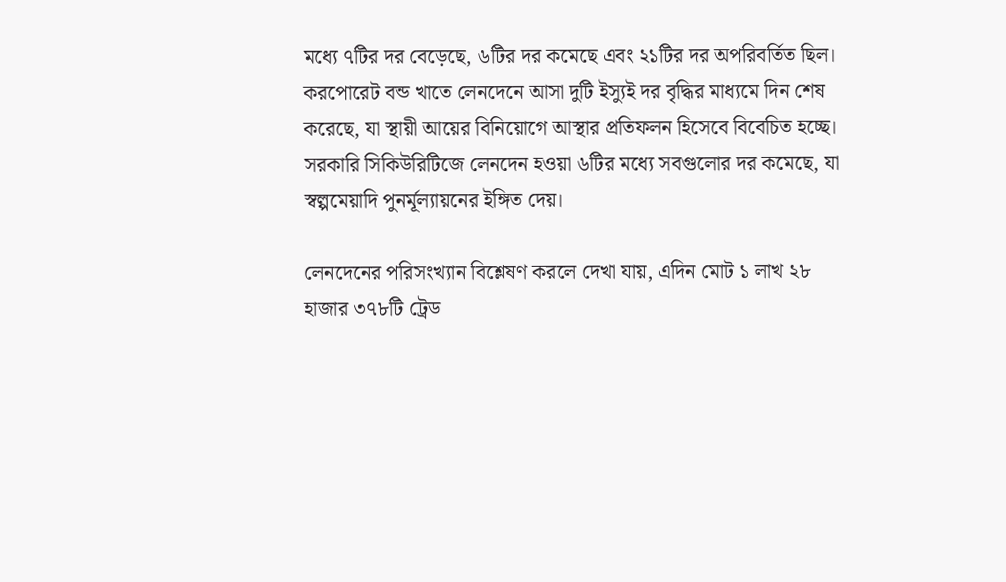মধ্যে ৭টির দর বেড়েছে, ৬টির দর কমেছে এবং ২১টির দর অপরিবর্তিত ছিল। করপোরেট বন্ড খাতে লেনদেনে আসা দুটি ইস্যুই দর বৃদ্ধির মাধ্যমে দিন শেষ করেছে, যা স্থায়ী আয়ের বিনিয়োগে আস্থার প্রতিফলন হিসেবে বিবেচিত হচ্ছে। সরকারি সিকিউরিটিজে লেনদেন হওয়া ৬টির মধ্যে সবগুলোর দর কমেছে, যা স্বল্পমেয়াদি পুনর্মূল্যায়নের ইঙ্গিত দেয়।

লেনদেনের পরিসংখ্যান বিশ্লেষণ করলে দেখা যায়, এদিন মোট ১ লাখ ২৮ হাজার ৩৭৮টি ট্রেড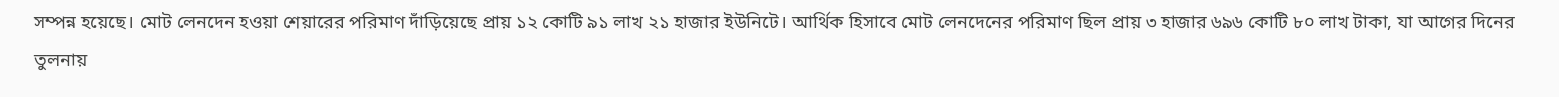সম্পন্ন হয়েছে। মোট লেনদেন হওয়া শেয়ারের পরিমাণ দাঁড়িয়েছে প্রায় ১২ কোটি ৯১ লাখ ২১ হাজার ইউনিটে। আর্থিক হিসাবে মোট লেনদেনের পরিমাণ ছিল প্রায় ৩ হাজার ৬৯৬ কোটি ৮০ লাখ টাকা, যা আগের দিনের তুলনায়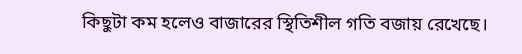কিছুটা কম হলেও বাজারের স্থিতিশীল গতি বজায় রেখেছে।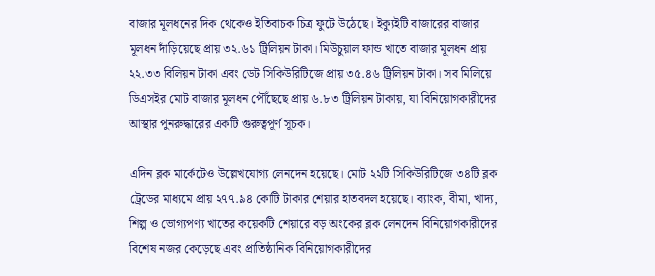বাজার মূলধনের দিক থেকেও ইতিবাচক চিত্র ফুটে উঠেছে। ইক্যুইটি বাজারের বাজার মূলধন দাঁড়িয়েছে প্রায় ৩২.৬১ ট্রিলিয়ন টাকা। মিউচুয়াল ফান্ড খাতে বাজার মূলধন প্রায় ২২.৩৩ বিলিয়ন টাকা এবং ডেট সিকিউরিটিজে প্রায় ৩৫.৪৬ ট্রিলিয়ন টাকা। সব মিলিয়ে ডিএসইর মোট বাজার মূলধন পৌঁছেছে প্রায় ৬.৮৩ ট্রিলিয়ন টাকায়, যা বিনিয়োগকারীদের আস্থার পুনরুদ্ধারের একটি গুরুত্বপূর্ণ সূচক।

এদিন ব্লক মার্কেটেও উল্লেখযোগ্য লেনদেন হয়েছে। মোট ২২টি সিকিউরিটিজে ৩৪টি ব্লক ট্রেডের মাধ্যমে প্রায় ২৭৭.৯৪ কোটি টাকার শেয়ার হাতবদল হয়েছে। ব্যাংক, বীমা, খাদ্য, শিল্প ও ভোগ্যপণ্য খাতের কয়েকটি শেয়ারে বড় অংকের ব্লক লেনদেন বিনিয়োগকারীদের বিশেষ নজর কেড়েছে এবং প্রাতিষ্ঠানিক বিনিয়োগকারীদের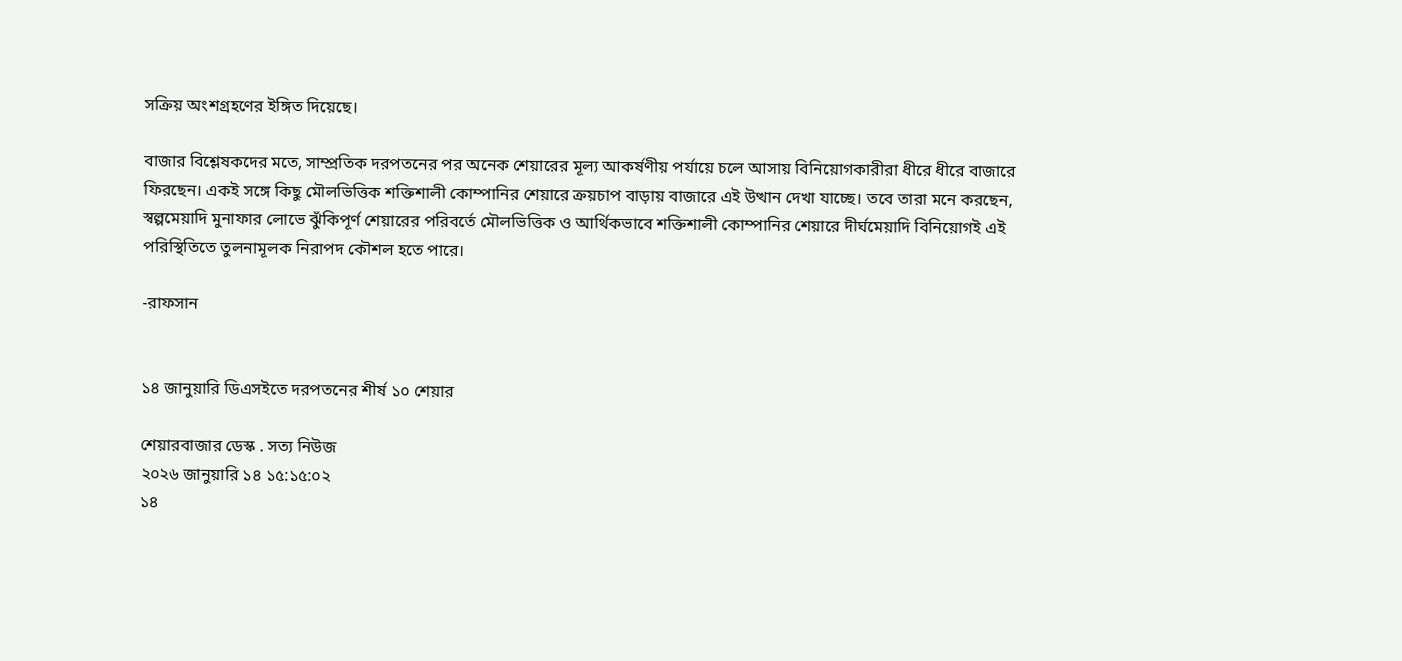সক্রিয় অংশগ্রহণের ইঙ্গিত দিয়েছে।

বাজার বিশ্লেষকদের মতে, সাম্প্রতিক দরপতনের পর অনেক শেয়ারের মূল্য আকর্ষণীয় পর্যায়ে চলে আসায় বিনিয়োগকারীরা ধীরে ধীরে বাজারে ফিরছেন। একই সঙ্গে কিছু মৌলভিত্তিক শক্তিশালী কোম্পানির শেয়ারে ক্রয়চাপ বাড়ায় বাজারে এই উত্থান দেখা যাচ্ছে। তবে তারা মনে করছেন, স্বল্পমেয়াদি মুনাফার লোভে ঝুঁকিপূর্ণ শেয়ারের পরিবর্তে মৌলভিত্তিক ও আর্থিকভাবে শক্তিশালী কোম্পানির শেয়ারে দীর্ঘমেয়াদি বিনিয়োগই এই পরিস্থিতিতে তুলনামূলক নিরাপদ কৌশল হতে পারে।

-রাফসান


১৪ জানুয়ারি ডিএসইতে দরপতনের শীর্ষ ১০ শেয়ার

শেয়ারবাজার ডেস্ক . সত্য নিউজ
২০২৬ জানুয়ারি ১৪ ১৫:১৫:০২
১৪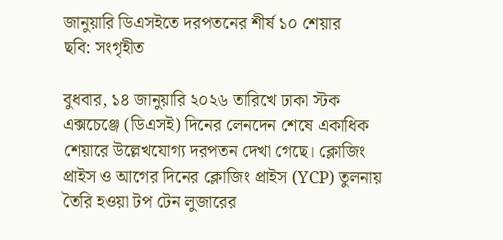জানুয়ারি ডিএসইতে দরপতনের শীর্ষ ১০ শেয়ার
ছবি: সংগৃহীত

বুধবার, ১৪ জানুয়ারি ২০২৬ তারিখে ঢাকা স্টক এক্সচেঞ্জে (ডিএসই) দিনের লেনদেন শেষে একাধিক শেয়ারে উল্লেখযোগ্য দরপতন দেখা গেছে। ক্লোজিং প্রাইস ও আগের দিনের ক্লোজিং প্রাইস (YCP) তুলনায় তৈরি হওয়া টপ টেন লুজারের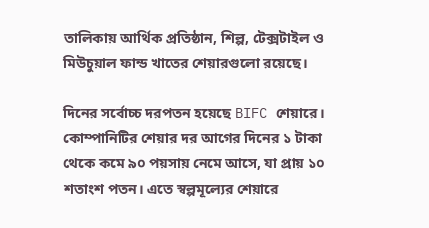তালিকায় আর্থিক প্রতিষ্ঠান, শিল্প, টেক্সটাইল ও মিউচুয়াল ফান্ড খাতের শেয়ারগুলো রয়েছে।

দিনের সর্বোচ্চ দরপতন হয়েছে BIFC শেয়ারে। কোম্পানিটির শেয়ার দর আগের দিনের ১ টাকা থেকে কমে ৯০ পয়সায় নেমে আসে, যা প্রায় ১০ শতাংশ পতন। এতে স্বল্পমূল্যের শেয়ারে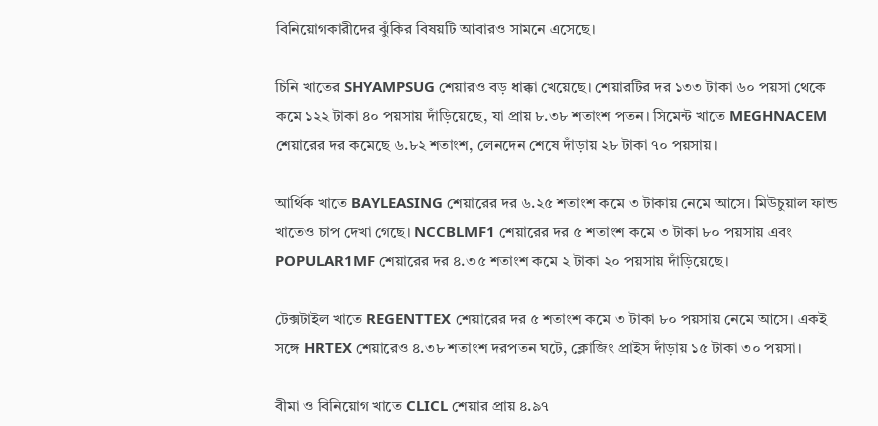বিনিয়োগকারীদের ঝুঁকির বিষয়টি আবারও সামনে এসেছে।

চিনি খাতের SHYAMPSUG শেয়ারও বড় ধাক্কা খেয়েছে। শেয়ারটির দর ১৩৩ টাকা ৬০ পয়সা থেকে কমে ১২২ টাকা ৪০ পয়সায় দাঁড়িয়েছে, যা প্রায় ৮.৩৮ শতাংশ পতন। সিমেন্ট খাতে MEGHNACEM শেয়ারের দর কমেছে ৬.৮২ শতাংশ, লেনদেন শেষে দাঁড়ায় ২৮ টাকা ৭০ পয়সায়।

আর্থিক খাতে BAYLEASING শেয়ারের দর ৬.২৫ শতাংশ কমে ৩ টাকায় নেমে আসে। মিউচুয়াল ফান্ড খাতেও চাপ দেখা গেছে। NCCBLMF1 শেয়ারের দর ৫ শতাংশ কমে ৩ টাকা ৮০ পয়সায় এবং POPULAR1MF শেয়ারের দর ৪.৩৫ শতাংশ কমে ২ টাকা ২০ পয়সায় দাঁড়িয়েছে।

টেক্সটাইল খাতে REGENTTEX শেয়ারের দর ৫ শতাংশ কমে ৩ টাকা ৮০ পয়সায় নেমে আসে। একই সঙ্গে HRTEX শেয়ারেও ৪.৩৮ শতাংশ দরপতন ঘটে, ক্লোজিং প্রাইস দাঁড়ায় ১৫ টাকা ৩০ পয়সা।

বীমা ও বিনিয়োগ খাতে CLICL শেয়ার প্রায় ৪.৯৭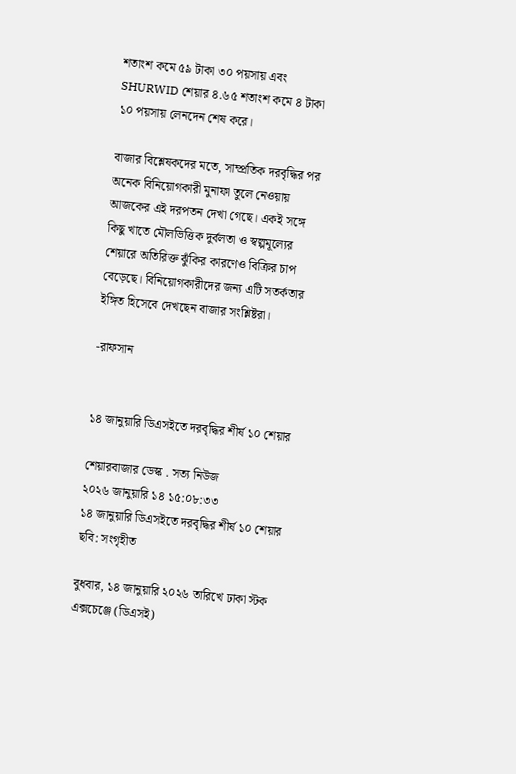শতাংশ কমে ৫৯ টাকা ৩০ পয়সায় এবং SHURWID শেয়ার ৪.৬৫ শতাংশ কমে ৪ টাকা ১০ পয়সায় লেনদেন শেষ করে।

বাজার বিশ্লেষকদের মতে, সাম্প্রতিক দরবৃদ্ধির পর অনেক বিনিয়োগকারী মুনাফা তুলে নেওয়ায় আজকের এই দরপতন দেখা গেছে। একই সঙ্গে কিছু খাতে মৌলভিত্তিক দুর্বলতা ও স্বল্পমূল্যের শেয়ারে অতিরিক্ত ঝুঁকির কারণেও বিক্রির চাপ বেড়েছে। বিনিয়োগকারীদের জন্য এটি সতর্কতার ইঙ্গিত হিসেবে দেখছেন বাজার সংশ্লিষ্টরা।

-রাফসান


১৪ জানুয়ারি ডিএসইতে দরবৃদ্ধির শীর্ষ ১০ শেয়ার

শেয়ারবাজার ডেস্ক . সত্য নিউজ
২০২৬ জানুয়ারি ১৪ ১৫:০৮:৩৩
১৪ জানুয়ারি ডিএসইতে দরবৃদ্ধির শীর্ষ ১০ শেয়ার
ছবি: সংগৃহীত

বুধবার, ১৪ জানুয়ারি ২০২৬ তারিখে ঢাকা স্টক এক্সচেঞ্জে (ডিএসই)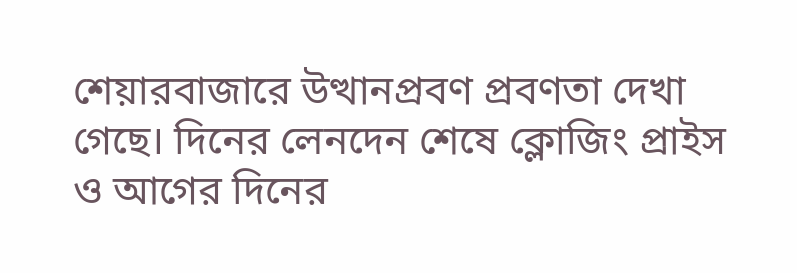শেয়ারবাজারে উত্থানপ্রবণ প্রবণতা দেখা গেছে। দিনের লেনদেন শেষে ক্লোজিং প্রাইস ও আগের দিনের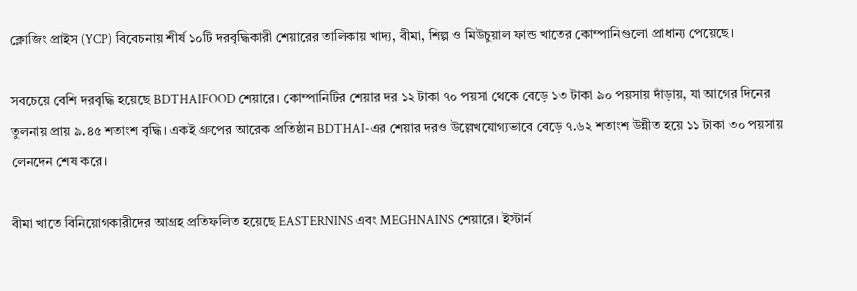ক্লোজিং প্রাইস (YCP) বিবেচনায় শীর্ষ ১০টি দরবৃদ্ধিকারী শেয়ারের তালিকায় খাদ্য, বীমা, শিল্প ও মিউচুয়াল ফান্ড খাতের কোম্পানিগুলো প্রাধান্য পেয়েছে।

সবচেয়ে বেশি দরবৃদ্ধি হয়েছে BDTHAIFOOD শেয়ারে। কোম্পানিটির শেয়ার দর ১২ টাকা ৭০ পয়সা থেকে বেড়ে ১৩ টাকা ৯০ পয়সায় দাঁড়ায়, যা আগের দিনের তুলনায় প্রায় ৯.৪৫ শতাংশ বৃদ্ধি। একই গ্রুপের আরেক প্রতিষ্ঠান BDTHAI-এর শেয়ার দরও উল্লেখযোগ্যভাবে বেড়ে ৭.৬২ শতাংশ উন্নীত হয়ে ১১ টাকা ৩০ পয়সায় লেনদেন শেষ করে।

বীমা খাতে বিনিয়োগকারীদের আগ্রহ প্রতিফলিত হয়েছে EASTERNINS এবং MEGHNAINS শেয়ারে। ইস্টার্ন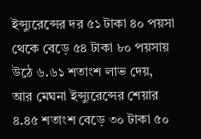ইন্স্যুরেন্সের দর ৫১ টাকা ৪০ পয়সা থেকে বেড়ে ৫৪ টাকা ৮০ পয়সায় উঠে ৬.৬১ শতাংশ লাভ দেয়, আর মেঘনা ইন্স্যুরেন্সের শেয়ার ৪.৪৫ শতাংশ বেড়ে ৩০ টাকা ৫০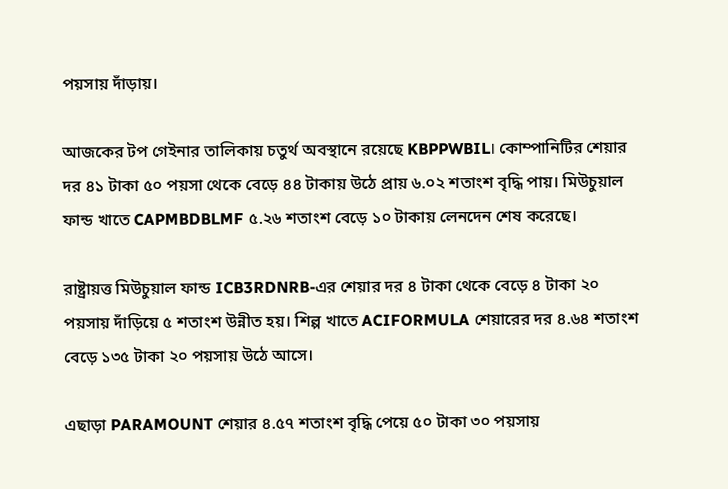পয়সায় দাঁড়ায়।

আজকের টপ গেইনার তালিকায় চতুর্থ অবস্থানে রয়েছে KBPPWBIL। কোম্পানিটির শেয়ার দর ৪১ টাকা ৫০ পয়সা থেকে বেড়ে ৪৪ টাকায় উঠে প্রায় ৬.০২ শতাংশ বৃদ্ধি পায়। মিউচুয়াল ফান্ড খাতে CAPMBDBLMF ৫.২৬ শতাংশ বেড়ে ১০ টাকায় লেনদেন শেষ করেছে।

রাষ্ট্রায়ত্ত মিউচুয়াল ফান্ড ICB3RDNRB-এর শেয়ার দর ৪ টাকা থেকে বেড়ে ৪ টাকা ২০ পয়সায় দাঁড়িয়ে ৫ শতাংশ উন্নীত হয়। শিল্প খাতে ACIFORMULA শেয়ারের দর ৪.৬৪ শতাংশ বেড়ে ১৩৫ টাকা ২০ পয়সায় উঠে আসে।

এছাড়া PARAMOUNT শেয়ার ৪.৫৭ শতাংশ বৃদ্ধি পেয়ে ৫০ টাকা ৩০ পয়সায়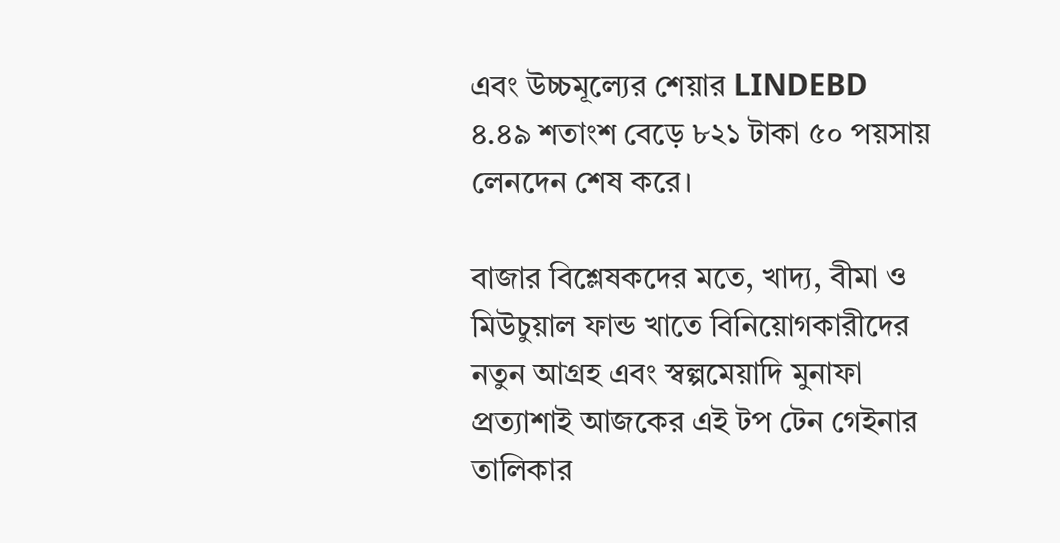এবং উচ্চমূল্যের শেয়ার LINDEBD ৪.৪৯ শতাংশ বেড়ে ৮২১ টাকা ৫০ পয়সায় লেনদেন শেষ করে।

বাজার বিশ্লেষকদের মতে, খাদ্য, বীমা ও মিউচুয়াল ফান্ড খাতে বিনিয়োগকারীদের নতুন আগ্রহ এবং স্বল্পমেয়াদি মুনাফা প্রত্যাশাই আজকের এই টপ টেন গেইনার তালিকার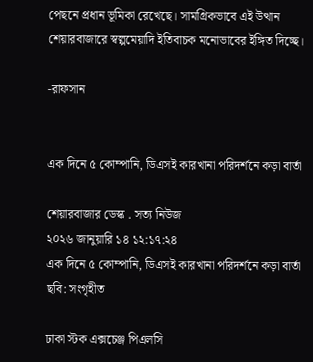পেছনে প্রধান ভূমিকা রেখেছে। সামগ্রিকভাবে এই উত্থান শেয়ারবাজারে স্বল্পমেয়াদি ইতিবাচক মনোভাবের ইঙ্গিত দিচ্ছে।

-রাফসান


এক দিনে ৫ কোম্পানি, ডিএসই কারখানা পরিদর্শনে কড়া বার্তা

শেয়ারবাজার ডেস্ক . সত্য নিউজ
২০২৬ জানুয়ারি ১৪ ১২:১৭:২৪
এক দিনে ৫ কোম্পানি, ডিএসই কারখানা পরিদর্শনে কড়া বার্তা
ছবি: সংগৃহীত

ঢাকা স্টক এক্সচেঞ্জ পিএলসি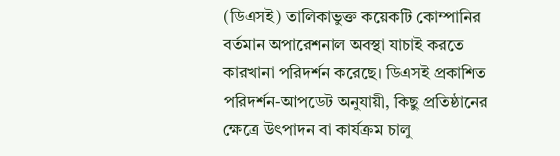(ডিএসই) তালিকাভুক্ত কয়েকটি কোম্পানির বর্তমান অপারেশনাল অবস্থা যাচাই করতে কারখানা পরিদর্শন করেছে। ডিএসই প্রকাশিত পরিদর্শন-আপডেট অনুযায়ী, কিছু প্রতিষ্ঠানের ক্ষেত্রে উৎপাদন বা কার্যক্রম চালু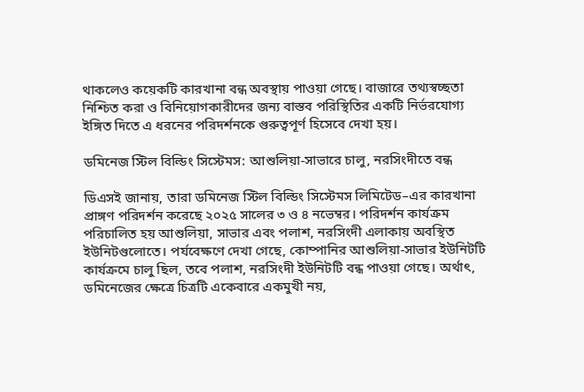থাকলেও কয়েকটি কারখানা বন্ধ অবস্থায় পাওয়া গেছে। বাজারে তথ্যস্বচ্ছতা নিশ্চিত করা ও বিনিয়োগকারীদের জন্য বাস্তব পরিস্থিতির একটি নির্ভরযোগ্য ইঙ্গিত দিতে এ ধরনের পরিদর্শনকে গুরুত্বপূর্ণ হিসেবে দেখা হয়।

ডমিনেজ স্টিল বিল্ডিং সিস্টেমস: আশুলিয়া-সাভারে চালু, নরসিংদীতে বন্ধ

ডিএসই জানায়, তারা ডমিনেজ স্টিল বিল্ডিং সিস্টেমস লিমিটেড–এর কারখানা প্রাঙ্গণ পরিদর্শন করেছে ২০২৫ সালের ৩ ও ৪ নভেম্বর। পরিদর্শন কার্যক্রম পরিচালিত হয় আশুলিয়া, সাভার এবং পলাশ, নরসিংদী এলাকায় অবস্থিত ইউনিটগুলোতে। পর্যবেক্ষণে দেখা গেছে, কোম্পানির আশুলিয়া-সাভার ইউনিটটি কার্যক্রমে চালু ছিল, তবে পলাশ, নরসিংদী ইউনিটটি বন্ধ পাওয়া গেছে। অর্থাৎ, ডমিনেজের ক্ষেত্রে চিত্রটি একেবারে একমুখী নয়,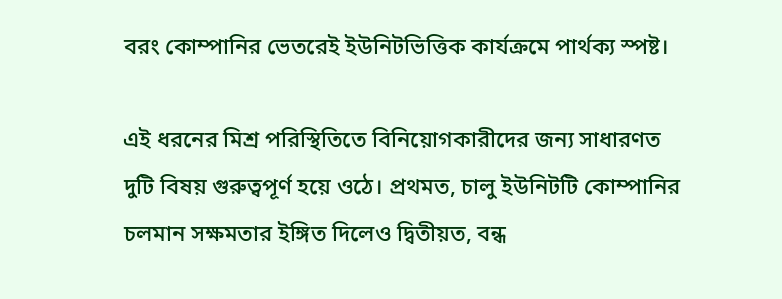বরং কোম্পানির ভেতরেই ইউনিটভিত্তিক কার্যক্রমে পার্থক্য স্পষ্ট।

এই ধরনের মিশ্র পরিস্থিতিতে বিনিয়োগকারীদের জন্য সাধারণত দুটি বিষয় গুরুত্বপূর্ণ হয়ে ওঠে। প্রথমত, চালু ইউনিটটি কোম্পানির চলমান সক্ষমতার ইঙ্গিত দিলেও দ্বিতীয়ত, বন্ধ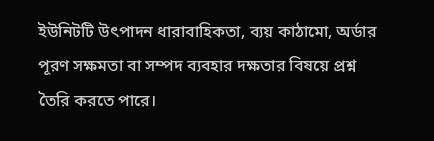ইউনিটটি উৎপাদন ধারাবাহিকতা, ব্যয় কাঠামো, অর্ডার পূরণ সক্ষমতা বা সম্পদ ব্যবহার দক্ষতার বিষয়ে প্রশ্ন তৈরি করতে পারে।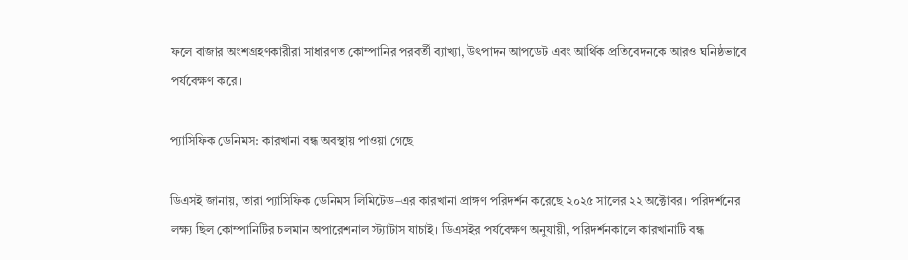ফলে বাজার অংশগ্রহণকারীরা সাধারণত কোম্পানির পরবর্তী ব্যাখ্যা, উৎপাদন আপডেট এবং আর্থিক প্রতিবেদনকে আরও ঘনিষ্ঠভাবে পর্যবেক্ষণ করে।

প্যাসিফিক ডেনিমস: কারখানা বন্ধ অবস্থায় পাওয়া গেছে

ডিএসই জানায়, তারা প্যাসিফিক ডেনিমস লিমিটেড–এর কারখানা প্রাঙ্গণ পরিদর্শন করেছে ২০২৫ সালের ২২ অক্টোবর। পরিদর্শনের লক্ষ্য ছিল কোম্পানিটির চলমান অপারেশনাল স্ট্যাটাস যাচাই। ডিএসইর পর্যবেক্ষণ অনুযায়ী, পরিদর্শনকালে কারখানাটি বন্ধ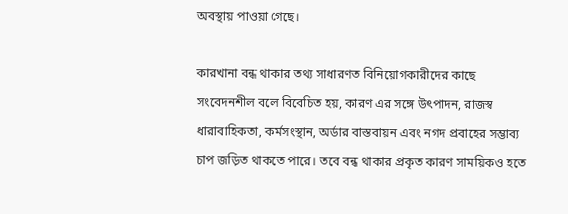অবস্থায় পাওয়া গেছে।

কারখানা বন্ধ থাকার তথ্য সাধারণত বিনিয়োগকারীদের কাছে সংবেদনশীল বলে বিবেচিত হয়, কারণ এর সঙ্গে উৎপাদন, রাজস্ব ধারাবাহিকতা, কর্মসংস্থান, অর্ডার বাস্তবায়ন এবং নগদ প্রবাহের সম্ভাব্য চাপ জড়িত থাকতে পারে। তবে বন্ধ থাকার প্রকৃত কারণ সাময়িকও হতে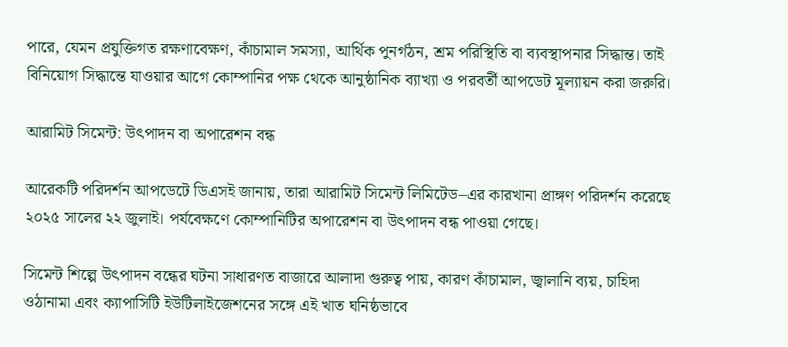পারে, যেমন প্রযুক্তিগত রক্ষণাবেক্ষণ, কাঁচামাল সমস্যা, আর্থিক পুনর্গঠন, শ্রম পরিস্থিতি বা ব্যবস্থাপনার সিদ্ধান্ত। তাই বিনিয়োগ সিদ্ধান্তে যাওয়ার আগে কোম্পানির পক্ষ থেকে আনুষ্ঠানিক ব্যাখ্যা ও পরবর্তী আপডেট মূল্যায়ন করা জরুরি।

আরামিট সিমেন্ট: উৎপাদন বা অপারেশন বন্ধ

আরেকটি পরিদর্শন আপডেটে ডিএসই জানায়, তারা আরামিট সিমেন্ট লিমিটেড–এর কারখানা প্রাঙ্গণ পরিদর্শন করেছে ২০২৫ সালের ২২ জুলাই। পর্যবেক্ষণে কোম্পানিটির অপারেশন বা উৎপাদন বন্ধ পাওয়া গেছে।

সিমেন্ট শিল্পে উৎপাদন বন্ধের ঘটনা সাধারণত বাজারে আলাদা গুরুত্ব পায়, কারণ কাঁচামাল, জ্বালানি ব্যয়, চাহিদা ওঠানামা এবং ক্যাপাসিটি ইউটিলাইজেশনের সঙ্গে এই খাত ঘনিষ্ঠভাবে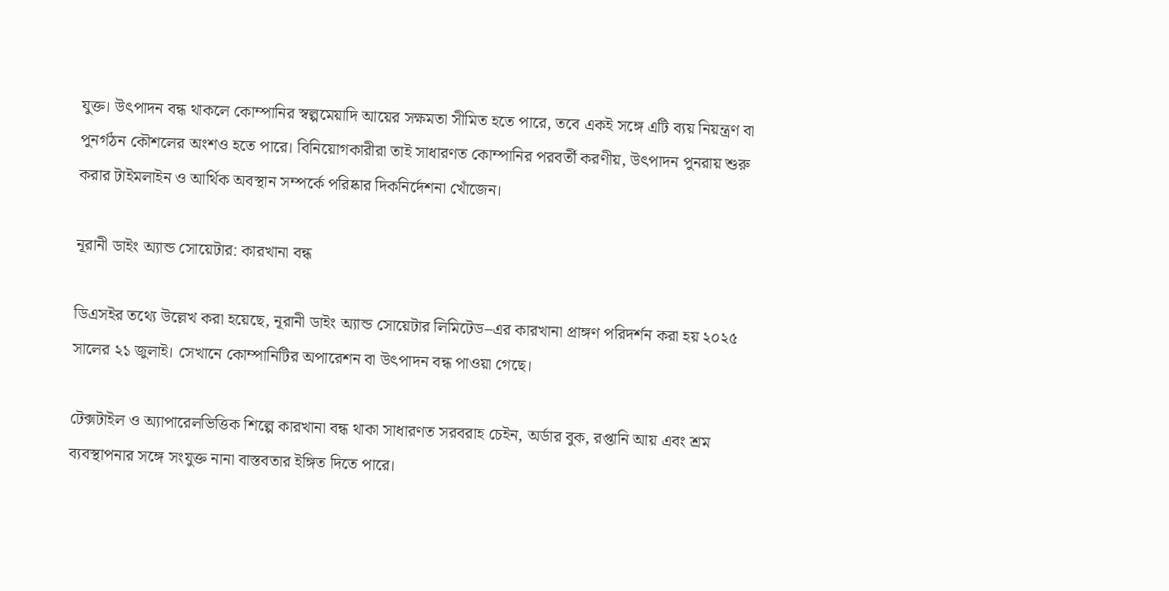যুক্ত। উৎপাদন বন্ধ থাকলে কোম্পানির স্বল্পমেয়াদি আয়ের সক্ষমতা সীমিত হতে পারে, তবে একই সঙ্গে এটি ব্যয় নিয়ন্ত্রণ বা পুনর্গঠন কৌশলের অংশও হতে পারে। বিনিয়োগকারীরা তাই সাধারণত কোম্পানির পরবর্তী করণীয়, উৎপাদন পুনরায় শুরু করার টাইমলাইন ও আর্থিক অবস্থান সম্পর্কে পরিষ্কার দিকনির্দেশনা খোঁজেন।

নূরানী ডাইং অ্যান্ড সোয়েটার: কারখানা বন্ধ

ডিএসইর তথ্যে উল্লেখ করা হয়েছে, নূরানী ডাইং অ্যান্ড সোয়েটার লিমিটেড–এর কারখানা প্রাঙ্গণ পরিদর্শন করা হয় ২০২৫ সালের ২১ জুলাই। সেখানে কোম্পানিটির অপারেশন বা উৎপাদন বন্ধ পাওয়া গেছে।

টেক্সটাইল ও অ্যাপারেলভিত্তিক শিল্পে কারখানা বন্ধ থাকা সাধারণত সরবরাহ চেইন, অর্ডার বুক, রপ্তানি আয় এবং শ্রম ব্যবস্থাপনার সঙ্গে সংযুক্ত নানা বাস্তবতার ইঙ্গিত দিতে পারে।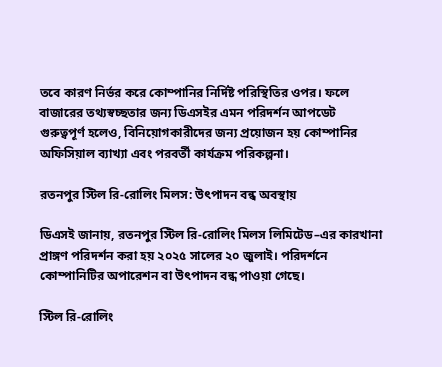তবে কারণ নির্ভর করে কোম্পানির নির্দিষ্ট পরিস্থিতির ওপর। ফলে বাজারের তথ্যস্বচ্ছতার জন্য ডিএসইর এমন পরিদর্শন আপডেট গুরুত্বপূর্ণ হলেও, বিনিয়োগকারীদের জন্য প্রয়োজন হয় কোম্পানির অফিসিয়াল ব্যাখ্যা এবং পরবর্তী কার্যক্রম পরিকল্পনা।

রতনপুর স্টিল রি-রোলিং মিলস: উৎপাদন বন্ধ অবস্থায়

ডিএসই জানায়, রতনপুর স্টিল রি-রোলিং মিলস লিমিটেড–এর কারখানা প্রাঙ্গণ পরিদর্শন করা হয় ২০২৫ সালের ২০ জুলাই। পরিদর্শনে কোম্পানিটির অপারেশন বা উৎপাদন বন্ধ পাওয়া গেছে।

স্টিল রি-রোলিং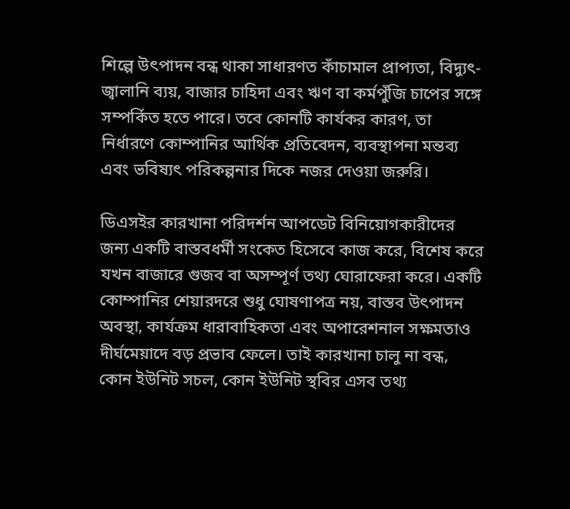শিল্পে উৎপাদন বন্ধ থাকা সাধারণত কাঁচামাল প্রাপ্যতা, বিদ্যুৎ-জ্বালানি ব্যয়, বাজার চাহিদা এবং ঋণ বা কর্মপুঁজি চাপের সঙ্গে সম্পর্কিত হতে পারে। তবে কোনটি কার্যকর কারণ, তা নির্ধারণে কোম্পানির আর্থিক প্রতিবেদন, ব্যবস্থাপনা মন্তব্য এবং ভবিষ্যৎ পরিকল্পনার দিকে নজর দেওয়া জরুরি।

ডিএসইর কারখানা পরিদর্শন আপডেট বিনিয়োগকারীদের জন্য একটি বাস্তবধর্মী সংকেত হিসেবে কাজ করে, বিশেষ করে যখন বাজারে গুজব বা অসম্পূর্ণ তথ্য ঘোরাফেরা করে। একটি কোম্পানির শেয়ারদরে শুধু ঘোষণাপত্র নয়, বাস্তব উৎপাদন অবস্থা, কার্যক্রম ধারাবাহিকতা এবং অপারেশনাল সক্ষমতাও দীর্ঘমেয়াদে বড় প্রভাব ফেলে। তাই কারখানা চালু না বন্ধ, কোন ইউনিট সচল, কোন ইউনিট স্থবির এসব তথ্য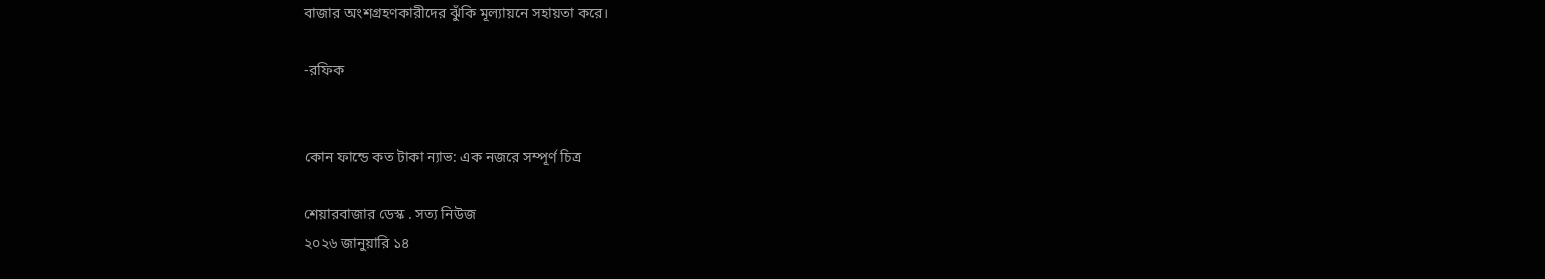বাজার অংশগ্রহণকারীদের ঝুঁকি মূল্যায়নে সহায়তা করে।

-রফিক


কোন ফান্ডে কত টাকা ন্যাভ: এক নজরে সম্পূর্ণ চিত্র

শেয়ারবাজার ডেস্ক . সত্য নিউজ
২০২৬ জানুয়ারি ১৪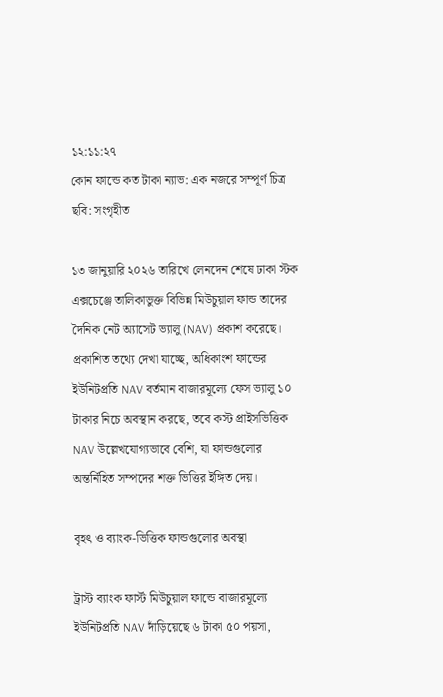১২:১১:২৭
কোন ফান্ডে কত টাকা ন্যাভ: এক নজরে সম্পূর্ণ চিত্র
ছবি: সংগৃহীত

১৩ জানুয়ারি ২০২৬ তারিখে লেনদেন শেষে ঢাকা স্টক এক্সচেঞ্জে তালিকাভুক্ত বিভিন্ন মিউচুয়াল ফান্ড তাদের দৈনিক নেট অ্যাসেট ভ্যালু (NAV) প্রকাশ করেছে। প্রকাশিত তথ্যে দেখা যাচ্ছে, অধিকাংশ ফান্ডের ইউনিটপ্রতি NAV বর্তমান বাজারমূল্যে ফেস ভ্যালু ১০ টাকার নিচে অবস্থান করছে, তবে কস্ট প্রাইসভিত্তিক NAV উল্লেখযোগ্যভাবে বেশি, যা ফান্ডগুলোর অন্তর্নিহিত সম্পদের শক্ত ভিত্তির ইঙ্গিত দেয়।

বৃহৎ ও ব্যাংক-ভিত্তিক ফান্ডগুলোর অবস্থা

ট্রাস্ট ব্যাংক ফার্স্ট মিউচুয়াল ফান্ডে বাজারমূল্যে ইউনিটপ্রতি NAV দাঁড়িয়েছে ৬ টাকা ৫০ পয়সা,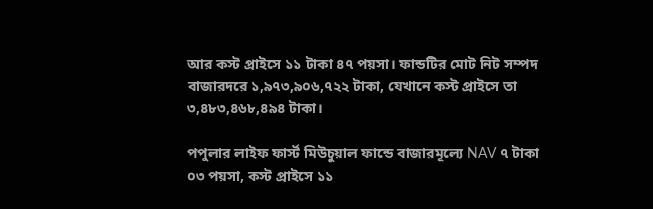আর কস্ট প্রাইসে ১১ টাকা ৪৭ পয়সা। ফান্ডটির মোট নিট সম্পদ বাজারদরে ১,৯৭৩,৯০৬,৭২২ টাকা, যেখানে কস্ট প্রাইসে তা ৩,৪৮৩,৪৬৮,৪৯৪ টাকা।

পপুলার লাইফ ফার্স্ট মিউচুয়াল ফান্ডে বাজারমূল্যে NAV ৭ টাকা ০৩ পয়সা, কস্ট প্রাইসে ১১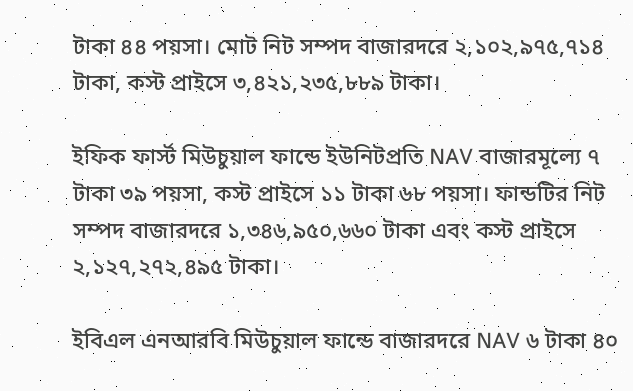টাকা ৪৪ পয়সা। মোট নিট সম্পদ বাজারদরে ২,১০২,৯৭৫,৭১৪ টাকা, কস্ট প্রাইসে ৩,৪২১,২৩৫,৮৮৯ টাকা।

ইফিক ফার্স্ট মিউচুয়াল ফান্ডে ইউনিটপ্রতি NAV বাজারমূল্যে ৭ টাকা ৩৯ পয়সা, কস্ট প্রাইসে ১১ টাকা ৬৮ পয়সা। ফান্ডটির নিট সম্পদ বাজারদরে ১,৩৪৬,৯৫০,৬৬০ টাকা এবং কস্ট প্রাইসে ২,১২৭,২৭২,৪৯৫ টাকা।

ইবিএল এনআরবি মিউচুয়াল ফান্ডে বাজারদরে NAV ৬ টাকা ৪০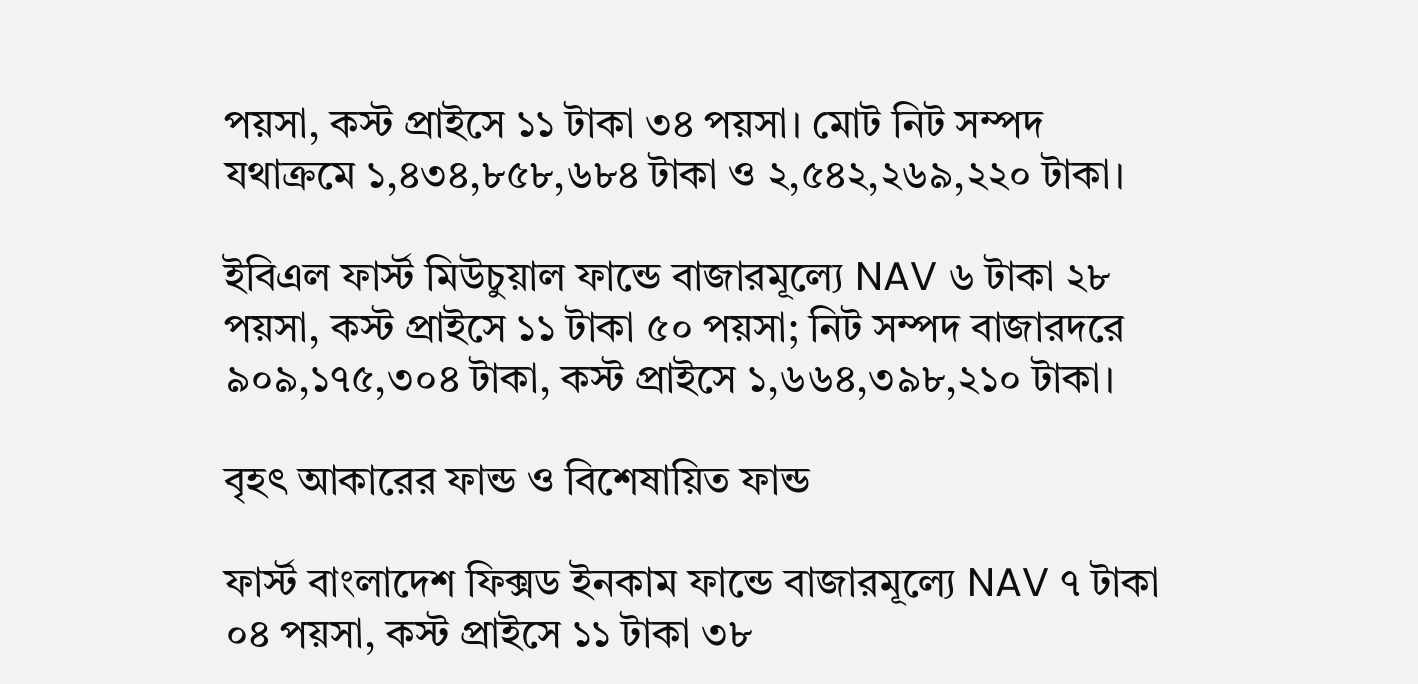পয়সা, কস্ট প্রাইসে ১১ টাকা ৩৪ পয়সা। মোট নিট সম্পদ যথাক্রমে ১,৪৩৪,৮৫৮,৬৮৪ টাকা ও ২,৫৪২,২৬৯,২২০ টাকা।

ইবিএল ফার্স্ট মিউচুয়াল ফান্ডে বাজারমূল্যে NAV ৬ টাকা ২৮ পয়সা, কস্ট প্রাইসে ১১ টাকা ৫০ পয়সা; নিট সম্পদ বাজারদরে ৯০৯,১৭৫,৩০৪ টাকা, কস্ট প্রাইসে ১,৬৬৪,৩৯৮,২১০ টাকা।

বৃহৎ আকারের ফান্ড ও বিশেষায়িত ফান্ড

ফার্স্ট বাংলাদেশ ফিক্সড ইনকাম ফান্ডে বাজারমূল্যে NAV ৭ টাকা ০৪ পয়সা, কস্ট প্রাইসে ১১ টাকা ৩৮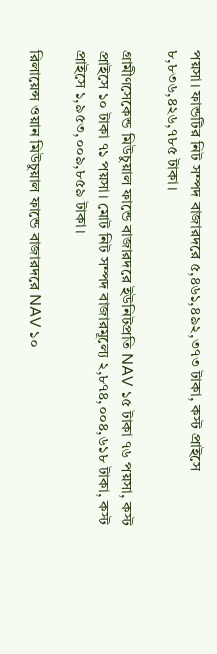পয়সা। ফান্ডটির নিট সম্পদ বাজারদরে ৫,৪৬১,৪৯২,৩৭৩ টাকা, কস্ট প্রাইসে ৮,৮৩৬,৪২৬,৭৮৫ টাকা।

গ্রামীণসেকেন্ড মিউচুয়াল ফান্ডে বাজারদরে ইউনিটপ্রতি NAV ১৫ টাকা ৭৬ পয়সা, কস্ট প্রাইসে ১০ টাকা ৭১ পয়সা। মোট নিট সম্পদ বাজারমূল্যে ২,৮৭৪,০০৪,৬১৮ টাকা, কস্ট প্রাইসে ১,৯৫৩,০০৯,৮৫৯ টাকা।

রিলায়েন্স ওয়ান মিউচুয়াল ফান্ডে বাজারদরে NAV ১০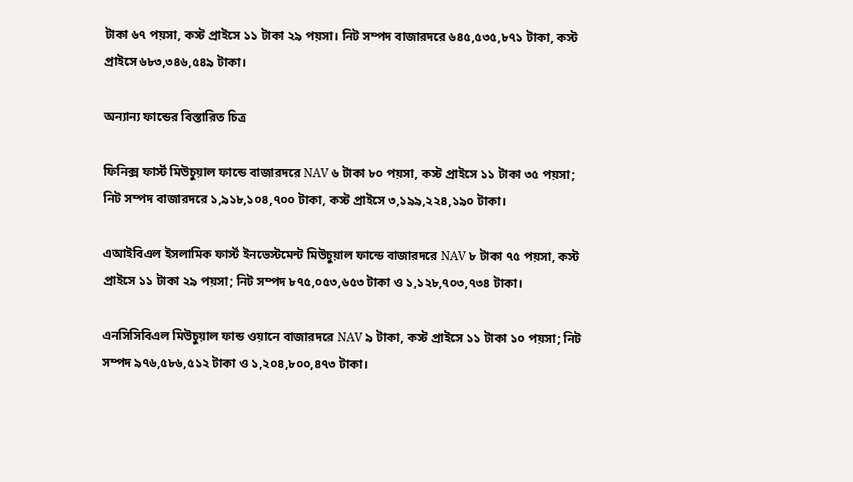টাকা ৬৭ পয়সা, কস্ট প্রাইসে ১১ টাকা ২৯ পয়সা। নিট সম্পদ বাজারদরে ৬৪৫,৫৩৫,৮৭১ টাকা, কস্ট প্রাইসে ৬৮৩,৩৪৬,৫৪৯ টাকা।

অন্যান্য ফান্ডের বিস্তারিত চিত্র

ফিনিক্স ফার্স্ট মিউচুয়াল ফান্ডে বাজারদরে NAV ৬ টাকা ৮০ পয়সা, কস্ট প্রাইসে ১১ টাকা ৩৫ পয়সা; নিট সম্পদ বাজারদরে ১,৯১৮,১০৪,৭০০ টাকা, কস্ট প্রাইসে ৩,১৯৯,২২৪,১৯০ টাকা।

এআইবিএল ইসলামিক ফার্স্ট ইনভেস্টমেন্ট মিউচুয়াল ফান্ডে বাজারদরে NAV ৮ টাকা ৭৫ পয়সা, কস্ট প্রাইসে ১১ টাকা ২৯ পয়সা; নিট সম্পদ ৮৭৫,০৫৩,৬৫৩ টাকা ও ১,১২৮,৭০৩,৭৩৪ টাকা।

এনসিসিবিএল মিউচুয়াল ফান্ড ওয়ানে বাজারদরে NAV ৯ টাকা, কস্ট প্রাইসে ১১ টাকা ১০ পয়সা; নিট সম্পদ ৯৭৬,৫৮৬,৫১২ টাকা ও ১,২০৪,৮০০,৪৭৩ টাকা।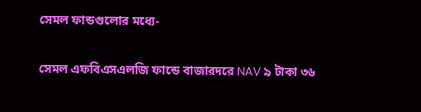সেমল ফান্ডগুলোর মধ্যে-

সেমল এফবিএসএলজি ফান্ডে বাজারদরে NAV ৯ টাকা ৩৬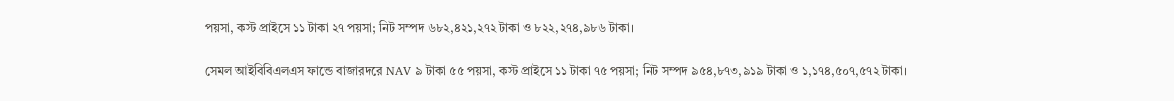পয়সা, কস্ট প্রাইসে ১১ টাকা ২৭ পয়সা; নিট সম্পদ ৬৮২,৪২১,২৭২ টাকা ও ৮২২,২৭৪,৯৮৬ টাকা।

সেমল আইবিবিএলএস ফান্ডে বাজারদরে NAV ৯ টাকা ৫৫ পয়সা, কস্ট প্রাইসে ১১ টাকা ৭৫ পয়সা; নিট সম্পদ ৯৫৪,৮৭৩,৯১৯ টাকা ও ১,১৭৪,৫০৭,৫৭২ টাকা।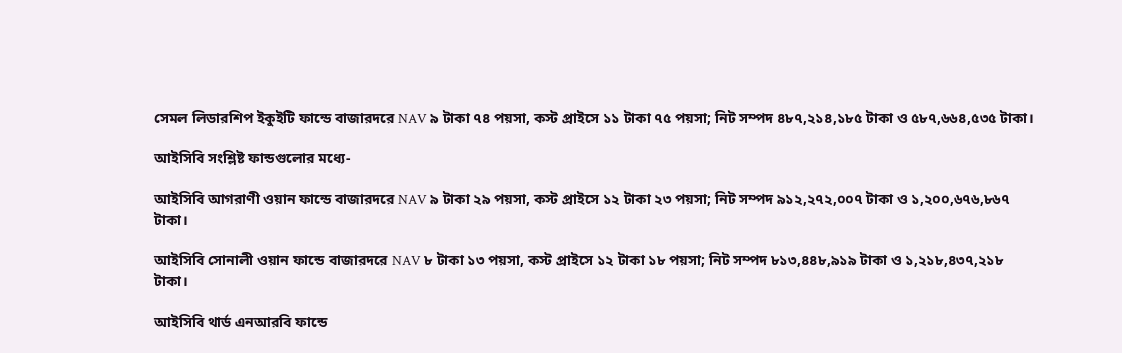সেমল লিডারশিপ ইকুইটি ফান্ডে বাজারদরে NAV ৯ টাকা ৭৪ পয়সা, কস্ট প্রাইসে ১১ টাকা ৭৫ পয়সা; নিট সম্পদ ৪৮৭,২১৪,১৮৫ টাকা ও ৫৮৭,৬৬৪,৫৩৫ টাকা।

আইসিবি সংশ্লিষ্ট ফান্ডগুলোর মধ্যে-

আইসিবি আগরাণী ওয়ান ফান্ডে বাজারদরে NAV ৯ টাকা ২৯ পয়সা, কস্ট প্রাইসে ১২ টাকা ২৩ পয়সা; নিট সম্পদ ৯১২,২৭২,০০৭ টাকা ও ১,২০০,৬৭৬,৮৬৭ টাকা।

আইসিবি সোনালী ওয়ান ফান্ডে বাজারদরে NAV ৮ টাকা ১৩ পয়সা, কস্ট প্রাইসে ১২ টাকা ১৮ পয়সা; নিট সম্পদ ৮১৩,৪৪৮,৯১৯ টাকা ও ১,২১৮,৪৩৭,২১৮ টাকা।

আইসিবি থার্ড এনআরবি ফান্ডে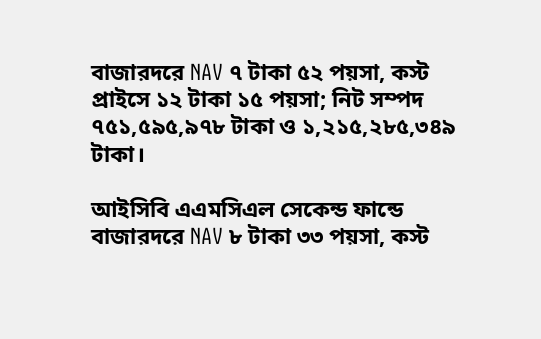বাজারদরে NAV ৭ টাকা ৫২ পয়সা, কস্ট প্রাইসে ১২ টাকা ১৫ পয়সা; নিট সম্পদ ৭৫১,৫৯৫,৯৭৮ টাকা ও ১,২১৫,২৮৫,৩৪৯ টাকা।

আইসিবি এএমসিএল সেকেন্ড ফান্ডে বাজারদরে NAV ৮ টাকা ৩৩ পয়সা, কস্ট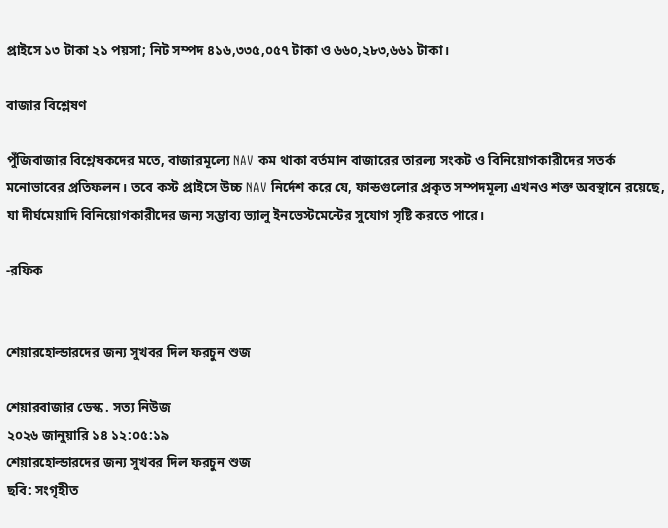প্রাইসে ১৩ টাকা ২১ পয়সা; নিট সম্পদ ৪১৬,৩৩৫,০৫৭ টাকা ও ৬৬০,২৮৩,৬৬১ টাকা।

বাজার বিশ্লেষণ

পুঁজিবাজার বিশ্লেষকদের মতে, বাজারমূল্যে NAV কম থাকা বর্তমান বাজারের তারল্য সংকট ও বিনিয়োগকারীদের সতর্ক মনোভাবের প্রতিফলন। তবে কস্ট প্রাইসে উচ্চ NAV নির্দেশ করে যে, ফান্ডগুলোর প্রকৃত সম্পদমূল্য এখনও শক্ত অবস্থানে রয়েছে, যা দীর্ঘমেয়াদি বিনিয়োগকারীদের জন্য সম্ভাব্য ভ্যালু ইনভেস্টমেন্টের সুযোগ সৃষ্টি করতে পারে।

-রফিক


শেয়ারহোল্ডারদের জন্য সুখবর দিল ফরচুন শুজ

শেয়ারবাজার ডেস্ক . সত্য নিউজ
২০২৬ জানুয়ারি ১৪ ১২:০৫:১৯
শেয়ারহোল্ডারদের জন্য সুখবর দিল ফরচুন শুজ
ছবি: সংগৃহীত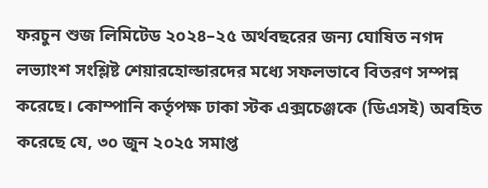ফরচুন শুজ লিমিটেড ২০২৪–২৫ অর্থবছরের জন্য ঘোষিত নগদ লভ্যাংশ সংশ্লিষ্ট শেয়ারহোল্ডারদের মধ্যে সফলভাবে বিতরণ সম্পন্ন করেছে। কোম্পানি কর্তৃপক্ষ ঢাকা স্টক এক্সচেঞ্জকে (ডিএসই) অবহিত করেছে যে, ৩০ জুন ২০২৫ সমাপ্ত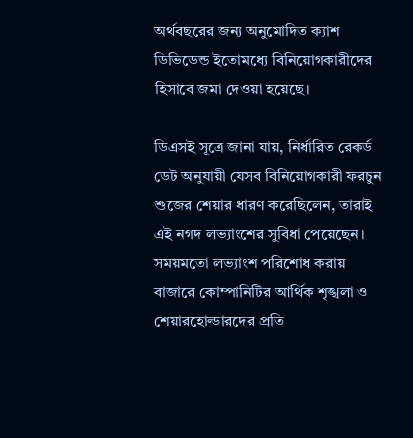অর্থবছরের জন্য অনুমোদিত ক্যাশ ডিভিডেন্ড ইতোমধ্যে বিনিয়োগকারীদের হিসাবে জমা দেওয়া হয়েছে।

ডিএসই সূত্রে জানা যায়, নির্ধারিত রেকর্ড ডেট অনুযায়ী যেসব বিনিয়োগকারী ফরচুন শুজের শেয়ার ধারণ করেছিলেন, তারাই এই নগদ লভ্যাংশের সুবিধা পেয়েছেন। সময়মতো লভ্যাংশ পরিশোধ করায় বাজারে কোম্পানিটির আর্থিক শৃঙ্খলা ও শেয়ারহোল্ডারদের প্রতি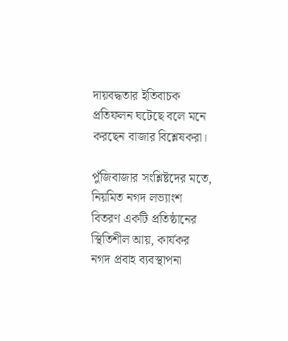দায়বদ্ধতার ইতিবাচক প্রতিফলন ঘটেছে বলে মনে করছেন বাজার বিশ্লেষকরা।

পুঁজিবাজার সংশ্লিষ্টদের মতে, নিয়মিত নগদ লভ্যাংশ বিতরণ একটি প্রতিষ্ঠানের স্থিতিশীল আয়, কার্যকর নগদ প্রবাহ ব্যবস্থাপনা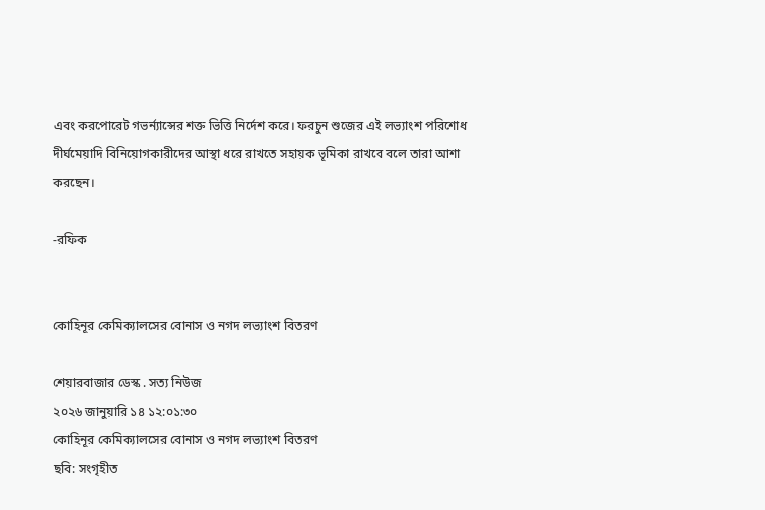এবং করপোরেট গভর্ন্যান্সের শক্ত ভিত্তি নির্দেশ করে। ফরচুন শুজের এই লভ্যাংশ পরিশোধ দীর্ঘমেয়াদি বিনিয়োগকারীদের আস্থা ধরে রাখতে সহায়ক ভূমিকা রাখবে বলে তারা আশা করছেন।

-রফিক


কোহিনূর কেমিক্যালসের বোনাস ও নগদ লভ্যাংশ বিতরণ

শেয়ারবাজার ডেস্ক . সত্য নিউজ
২০২৬ জানুয়ারি ১৪ ১২:০১:৩০
কোহিনূর কেমিক্যালসের বোনাস ও নগদ লভ্যাংশ বিতরণ
ছবি: সংগৃহীত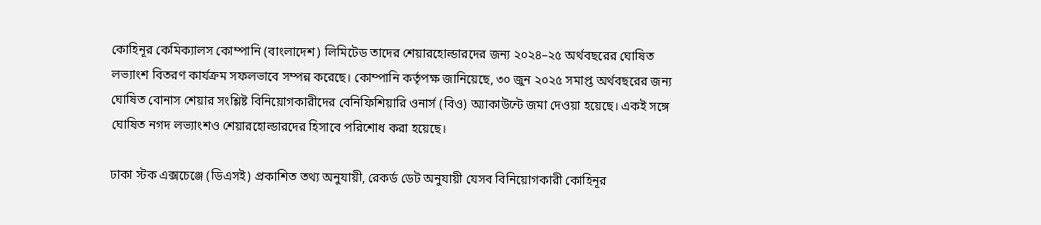কোহিনূর কেমিক্যালস কোম্পানি (বাংলাদেশ) লিমিটেড তাদের শেয়ারহোল্ডারদের জন্য ২০২৪–২৫ অর্থবছরের ঘোষিত লভ্যাংশ বিতরণ কার্যক্রম সফলভাবে সম্পন্ন করেছে। কোম্পানি কর্তৃপক্ষ জানিয়েছে, ৩০ জুন ২০২৫ সমাপ্ত অর্থবছরের জন্য ঘোষিত বোনাস শেয়ার সংশ্লিষ্ট বিনিয়োগকারীদের বেনিফিশিয়ারি ওনার্স (বিও) অ্যাকাউন্টে জমা দেওয়া হয়েছে। একই সঙ্গে ঘোষিত নগদ লভ্যাংশও শেয়ারহোল্ডারদের হিসাবে পরিশোধ করা হয়েছে।

ঢাকা স্টক এক্সচেঞ্জে (ডিএসই) প্রকাশিত তথ্য অনুযায়ী, রেকর্ড ডেট অনুযায়ী যেসব বিনিয়োগকারী কোহিনূর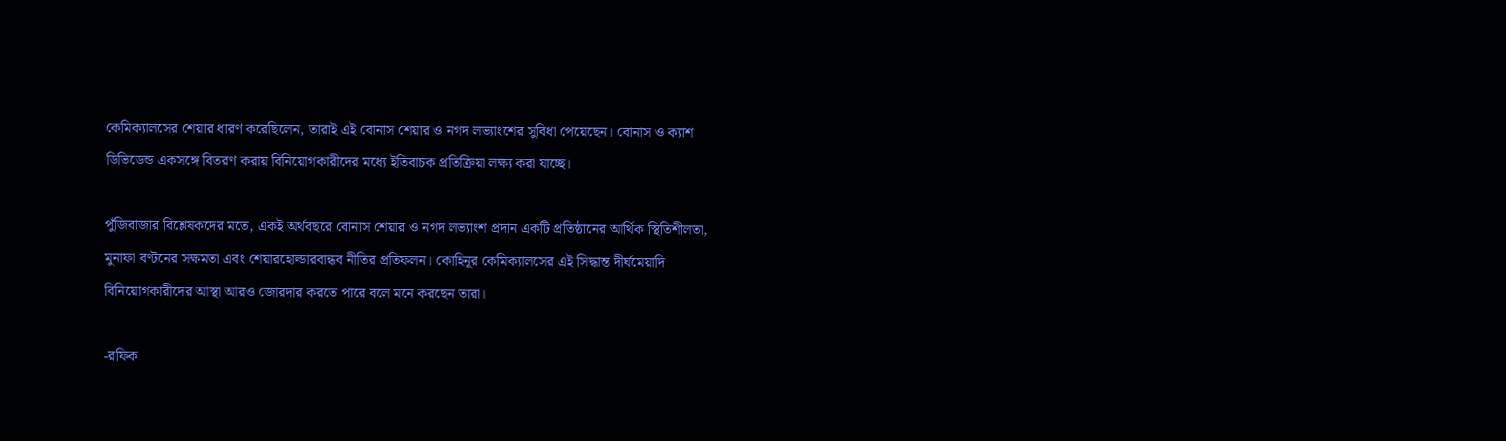কেমিক্যালসের শেয়ার ধারণ করেছিলেন, তারাই এই বোনাস শেয়ার ও নগদ লভ্যাংশের সুবিধা পেয়েছেন। বোনাস ও ক্যাশ ডিভিডেন্ড একসঙ্গে বিতরণ করায় বিনিয়োগকারীদের মধ্যে ইতিবাচক প্রতিক্রিয়া লক্ষ্য করা যাচ্ছে।

পুঁজিবাজার বিশ্লেষকদের মতে, একই অর্থবছরে বোনাস শেয়ার ও নগদ লভ্যাংশ প্রদান একটি প্রতিষ্ঠানের আর্থিক স্থিতিশীলতা, মুনাফা বণ্টনের সক্ষমতা এবং শেয়ারহোল্ডারবান্ধব নীতির প্রতিফলন। কোহিনূর কেমিক্যালসের এই সিদ্ধান্ত দীর্ঘমেয়াদি বিনিয়োগকারীদের আস্থা আরও জোরদার করতে পারে বলে মনে করছেন তারা।

-রফিক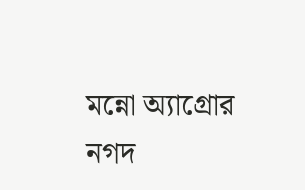মন্নো অ্যাগ্রোর নগদ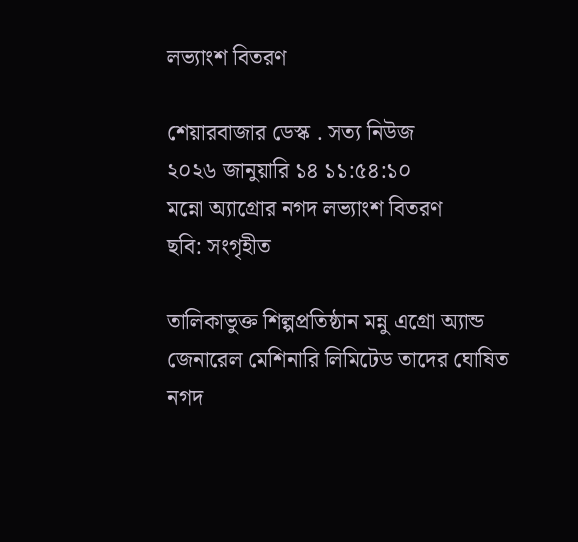লভ্যাংশ বিতরণ

শেয়ারবাজার ডেস্ক . সত্য নিউজ
২০২৬ জানুয়ারি ১৪ ১১:৫৪:১০
মন্নো অ্যাগ্রোর নগদ লভ্যাংশ বিতরণ
ছবি: সংগৃহীত

তালিকাভুক্ত শিল্পপ্রতিষ্ঠান মন্নু এগ্রো অ্যান্ড জেনারেল মেশিনারি লিমিটেড তাদের ঘোষিত নগদ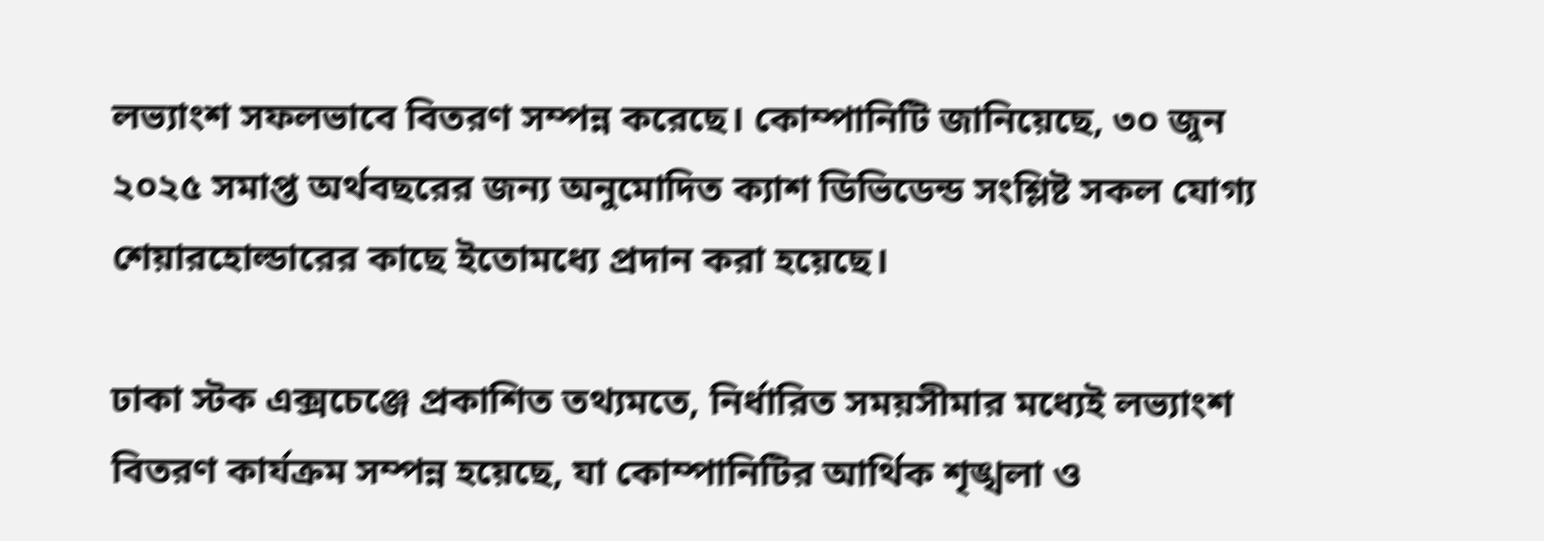লভ্যাংশ সফলভাবে বিতরণ সম্পন্ন করেছে। কোম্পানিটি জানিয়েছে, ৩০ জুন ২০২৫ সমাপ্ত অর্থবছরের জন্য অনুমোদিত ক্যাশ ডিভিডেন্ড সংশ্লিষ্ট সকল যোগ্য শেয়ারহোল্ডারের কাছে ইতোমধ্যে প্রদান করা হয়েছে।

ঢাকা স্টক এক্সচেঞ্জে প্রকাশিত তথ্যমতে, নির্ধারিত সময়সীমার মধ্যেই লভ্যাংশ বিতরণ কার্যক্রম সম্পন্ন হয়েছে, যা কোম্পানিটির আর্থিক শৃঙ্খলা ও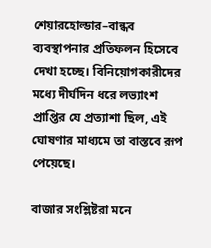শেয়ারহোল্ডার–বান্ধব ব্যবস্থাপনার প্রতিফলন হিসেবে দেখা হচ্ছে। বিনিয়োগকারীদের মধ্যে দীর্ঘদিন ধরে লভ্যাংশ প্রাপ্তির যে প্রত্যাশা ছিল, এই ঘোষণার মাধ্যমে তা বাস্তবে রূপ পেয়েছে।

বাজার সংশ্লিষ্টরা মনে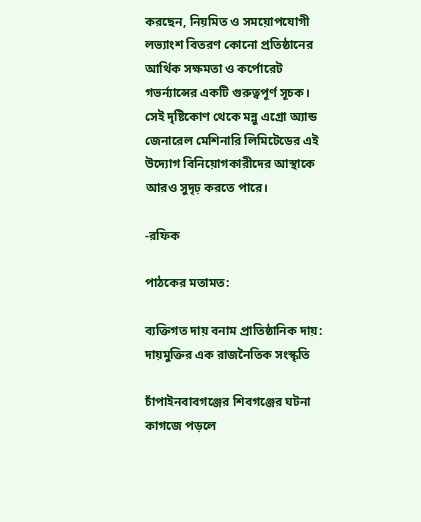করছেন, নিয়মিত ও সময়োপযোগী লভ্যাংশ বিতরণ কোনো প্রতিষ্ঠানের আর্থিক সক্ষমতা ও কর্পোরেট গভর্ন্যান্সের একটি গুরুত্বপূর্ণ সূচক। সেই দৃষ্টিকোণ থেকে মন্নু এগ্রো অ্যান্ড জেনারেল মেশিনারি লিমিটেডের এই উদ্যোগ বিনিয়োগকারীদের আস্থাকে আরও সুদৃঢ় করতে পারে।

-রফিক

পাঠকের মতামত:

ব্যক্তিগত দায় বনাম প্রাতিষ্ঠানিক দায়: দায়মুক্তির এক রাজনৈতিক সংস্কৃতি

চাঁপাইনবাবগঞ্জের শিবগঞ্জের ঘটনা কাগজে পড়লে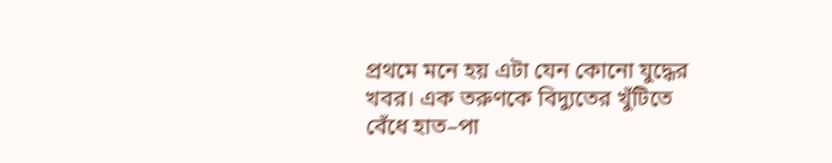প্রথমে মনে হয় এটা যেন কোনো যুদ্ধের খবর। এক তরুণকে বিদ্যুতের খুঁটিতে বেঁধে হাত–পা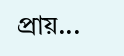প্রায়...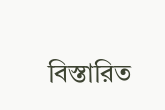বিস্তারিত